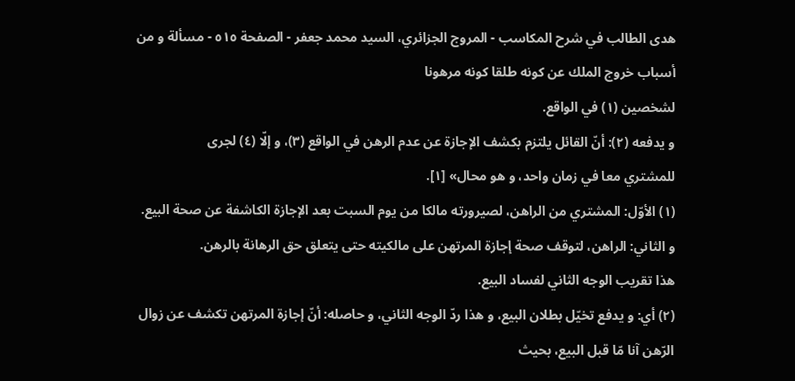هدى الطالب في شرح المكاسب - المروج الجزائري، السيد محمد جعفر - الصفحة ٥١٥ - مسألة و من أسباب خروج الملك عن كونه طلقا كونه مرهونا
لشخصين (١) في الواقع.
و يدفعه (٢): أنّ القائل يلتزم بكشف الإجازة عن عدم الرهن في الواقع (٣)، و إلّا (٤) لجرى
للمشتري معا في زمان واحد، و هو محال» [١].
(١) الأوّل: المشتري من الراهن، لصيرورته مالكا من يوم السبت بعد الإجازة الكاشفة عن صحة البيع. و الثاني: الراهن، لتوقف صحة إجازة المرتهن على مالكيته حتى يتعلق حق الرهانة بالرهن.
هذا تقريب الوجه الثاني لفساد البيع.
(٢) أي: و يدفع تخيّل بطلان البيع، و هذا ردّ الوجه الثاني، و حاصله: أنّ إجازة المرتهن تكشف عن زوال الرّهن آنا مّا قبل البيع، بحيث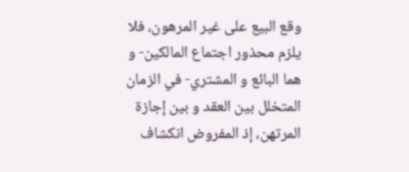وقع البيع على غير المرهون، فلا يلزم محذور اجتماع المالكين- و هما البائع و المشتري- في الزمان المتخلل بين العقد و بين إجازة المرتهن، إذ المفروض انكشاف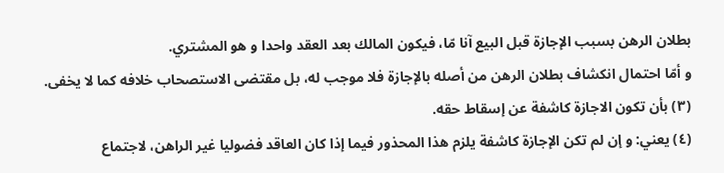بطلان الرهن بسبب الإجازة قبل البيع آنا مّا، فيكون المالك بعد العقد واحدا و هو المشتري.
و أمّا احتمال انكشاف بطلان الرهن من أصله بالإجازة فلا موجب له، بل مقتضى الاستصحاب خلافه كما لا يخفى.
(٣) بأن تكون الاجازة كاشفة عن إسقاط حقه.
(٤) يعني: و إن لم تكن الإجازة كاشفة يلزم هذا المحذور فيما إذا كان العاقد فضوليا غير الراهن، لاجتماع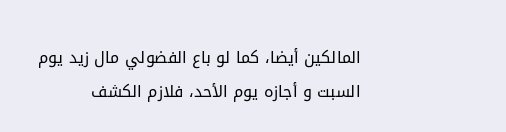المالكين أيضا، كما لو باع الفضولي مال زيد يوم السبت و أجازه يوم الأحد، فلازم الكشف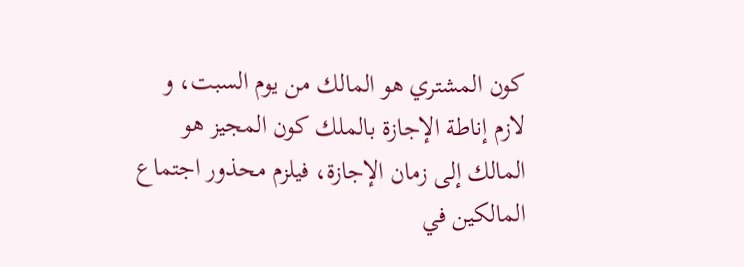كون المشتري هو المالك من يوم السبت، و لازم إناطة الإجازة بالملك كون المجيز هو المالك إلى زمان الإجازة، فيلزم محذور اجتماع المالكين في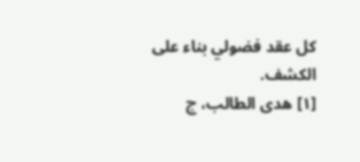كل عقد فضولي بناء على الكشف.
[١] هدى الطالب، ج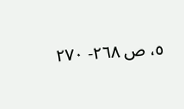٥، ص ٢٦٨- ٢٧٠